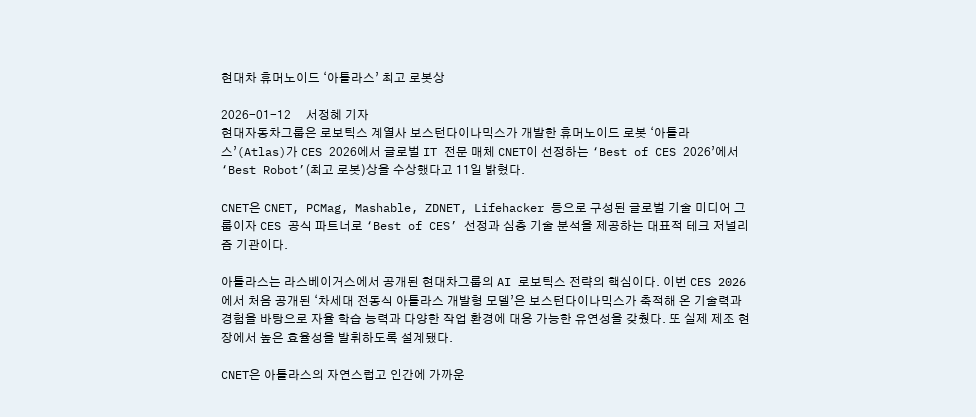현대차 휴머노이드 ‘아틀라스’ 최고 로봇상

2026-01-12     서정혜 기자
현대자동차그룹은 로보틱스 계열사 보스턴다이나믹스가 개발한 휴머노이드 로봇 ‘아틀라스’(Atlas)가 CES 2026에서 글로벌 IT 전문 매체 CNET이 선정하는 ‘Best of CES 2026’에서 ‘Best Robot’(최고 로봇)상을 수상했다고 11일 밝혔다.

CNET은 CNET, PCMag, Mashable, ZDNET, Lifehacker 등으로 구성된 글로벌 기술 미디어 그룹이자 CES 공식 파트너로 ‘Best of CES’ 선정과 심층 기술 분석을 제공하는 대표적 테크 저널리즘 기관이다.

아틀라스는 라스베이거스에서 공개된 현대차그룹의 AI 로보틱스 전략의 핵심이다. 이번 CES 2026에서 처음 공개된 ‘차세대 전동식 아틀라스 개발형 모델’은 보스턴다이나믹스가 축적해 온 기술력과 경험을 바탕으로 자율 학습 능력과 다양한 작업 환경에 대응 가능한 유연성을 갖췄다. 또 실제 제조 현장에서 높은 효율성을 발휘하도록 설계됐다.

CNET은 아틀라스의 자연스럽고 인간에 가까운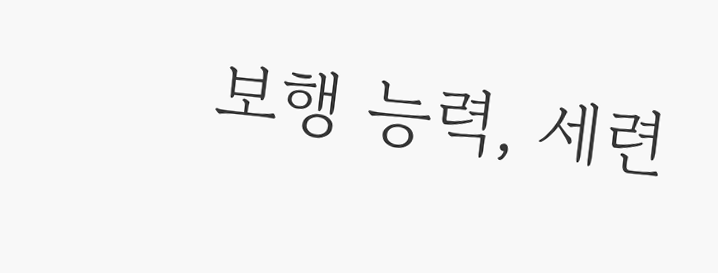보행 능력, 세련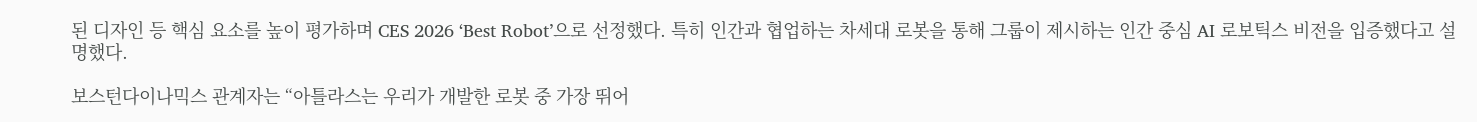된 디자인 등 핵심 요소를 높이 평가하며 CES 2026 ‘Best Robot’으로 선정했다. 특히 인간과 협업하는 차세대 로봇을 통해 그룹이 제시하는 인간 중심 AI 로보틱스 비전을 입증했다고 설명했다.

보스턴다이나믹스 관계자는 “아틀라스는 우리가 개발한 로봇 중 가장 뛰어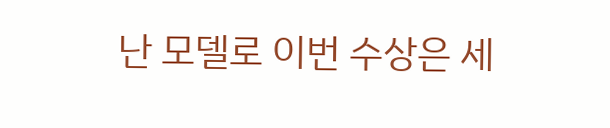난 모델로 이번 수상은 세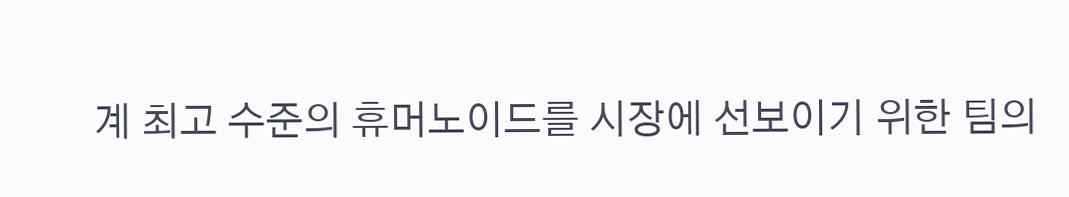계 최고 수준의 휴머노이드를 시장에 선보이기 위한 팀의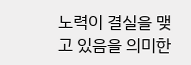노력이 결실을 맺고 있음을 의미한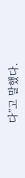다”고 말했다.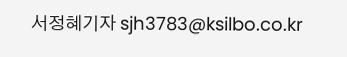서정혜기자 sjh3783@ksilbo.co.kr